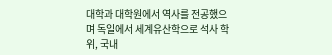대학과 대학원에서 역사를 전공했으며 독일에서 세계유산학으로 석사 학위, 국내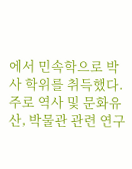에서 민속학으로 박사 학위를 취득했다. 주로 역사 및 문화유산, 박물관 관련 연구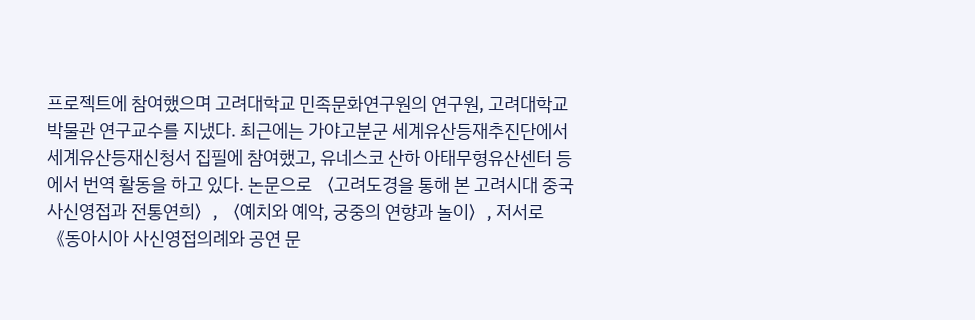프로젝트에 참여했으며 고려대학교 민족문화연구원의 연구원, 고려대학교 박물관 연구교수를 지냈다. 최근에는 가야고분군 세계유산등재추진단에서 세계유산등재신청서 집필에 참여했고, 유네스코 산하 아태무형유산센터 등에서 번역 활동을 하고 있다. 논문으로 〈고려도경을 통해 본 고려시대 중국 사신영접과 전통연희〉, 〈예치와 예악, 궁중의 연향과 놀이〉, 저서로 《동아시아 사신영접의례와 공연 문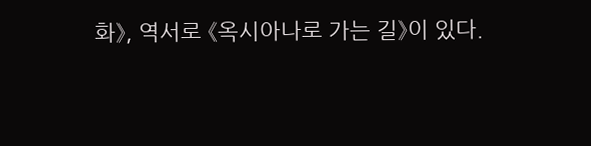화》, 역서로 《옥시아나로 가는 길》이 있다.